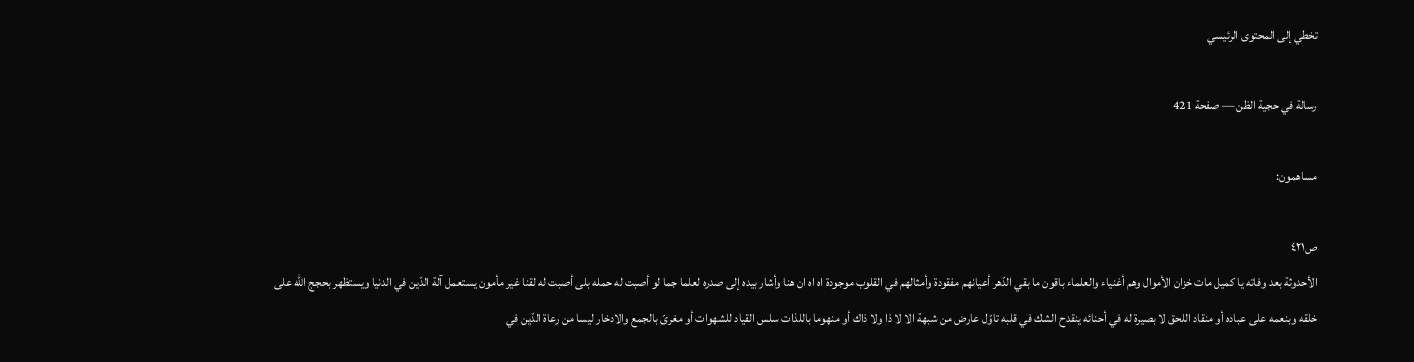تخطي إلى المحتوى الرئيسي

رسالة في حجية الظن — صفحة 421

مساهمون:

ص٤٢١
الأحدوثة بعد وفاته يا كميل مات خزان الأموال وهم أغنياء والعلماء باقون ما بقي الدّهر أعيانهم مفقودة وأمثالهم في القلوب موجودة اه اه ان هنا وأشار بيده إلى صدره لعلما جما لو أصبت له حمله بلى أصبت له لقنا غير مأمون يستعمل آلة الدّين في الدنيا ويستظهر بحجج اللّه على خلقه وبنعمه على عباده أو منقاد اللحق لا بصيرة له في أحنائه ينقدح الشك في قلبه تاوّل عارض من شبهة الا لا ذا ولا ذاك أو منهوما باللذات سلس القياد للشهوات أو مغرىّ بالجمع والادخار ليسا من رعاة الدّين في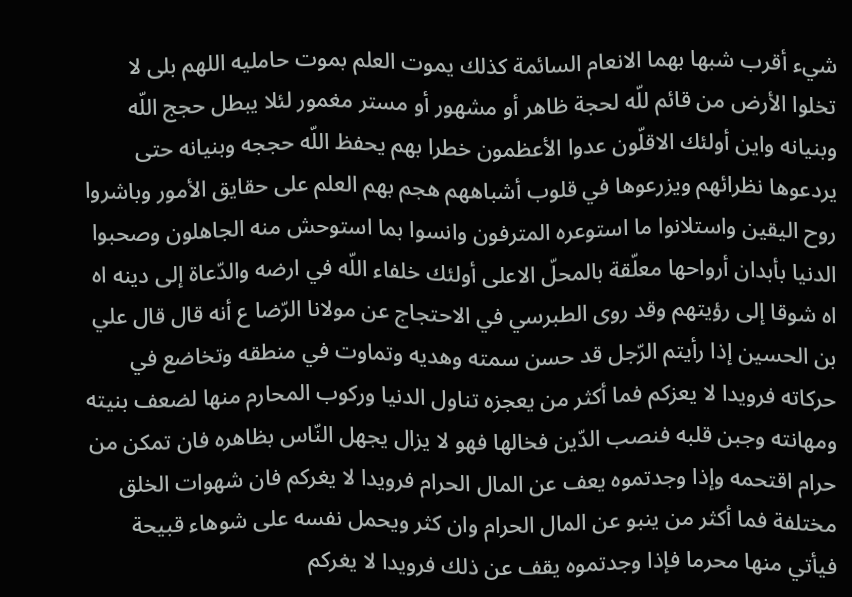شيء أقرب شبها بهما الانعام السائمة كذلك يموت العلم بموت حامليه اللهم بلى لا تخلوا الأرض من قائم للّه لحجة ظاهر أو مشهور أو مستر مغمور لئلا يبطل حجج اللّه وبنيانه واين أولئك الاقلّون عدوا الأعظمون خطرا بهم يحفظ اللّه حججه وبنيانه حتى يردعوها نظرائهم ويزرعوها في قلوب أشباههم هجم بهم العلم على حقايق الأمور وباشروا روح اليقين واستلانوا ما استوعره المترفون وانسوا بما استوحش منه الجاهلون وصحبوا الدنيا بأبدان أرواحها معلّقة بالمحلّ الاعلى أولئك خلفاء اللّه في ارضه والدّعاة إلى دينه اه اه شوقا إلى رؤيتهم وقد روى الطبرسي في الاحتجاج عن مولانا الرّضا ع أنه قال قال علي بن الحسين إذا رأيتم الرّجل قد حسن سمته وهديه وتماوت في منطقه وتخاضع في حركاته فرويدا لا يعزكم فما أكثر من يعجزه تناول الدنيا وركوب المحارم منها لضعف بنيته ومهانته وجبن قلبه فنصب الدّين فخالها فهو لا يزال يجهل النّاس بظاهره فان تمكن من حرام اقتحمه وإذا وجدتموه يعف عن المال الحرام فرويدا لا يغركم فان شهوات الخلق مختلفة فما أكثر من ينبو عن المال الحرام وان كثر ويحمل نفسه على شوهاء قبيحة فيأتي منها محرما فإذا وجدتموه يقف عن ذلك فرويدا لا يغركم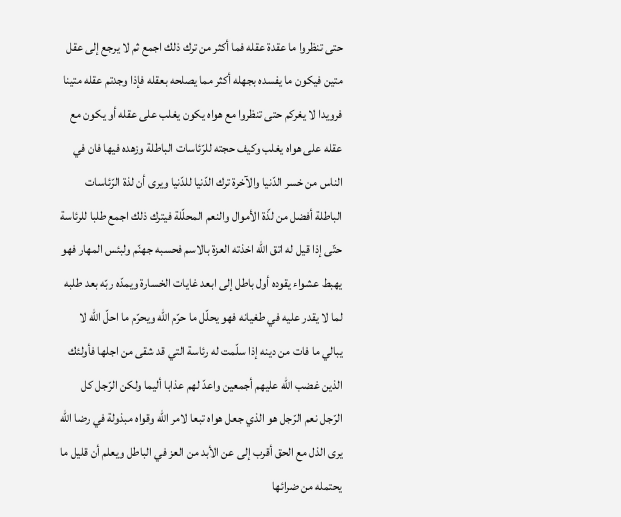حتى تنظروا ما عقدة عقله فما أكثر من ترك ذلك اجمع ثم لا يرجع إلى عقل متين فيكون ما يفسده بجهله أكثر مما يصلحه بعقله فإذا وجدتم عقله متينا فرويدا لا يغركم حتى تنظروا مع هواه يكون يغلب على عقله أو يكون مع عقله على هواه يغلب وكيف حجته للرّئاسات الباطلة وزهده فيها فان في الناس من خسر الدّنيا والآخرة ترك الدّنيا للدّنيا ويرى أن لذة الرّئاسات الباطلة أفضل من لذّة الأموال والنعم المحلّلة فيترك ذلك اجمع طلبا للرئاسة حتّى إذا قيل له اتق اللّه اخذته العزة بالاسم فحسبه جهنّم ولبئس المهار فهو يهبط عشواء يقوده أول باطل إلى ابعد غايات الخسارة ويمدّه ربّه بعد طلبه لما لا يقدر عليه في طغيانه فهو يحلّل ما حرّم اللّه ويحرّم ما احلّ اللّه لا يبالي ما فات من دينه إذا سلّمت له رئاسة التي قد شقى من اجلها فأولئك الذين غضب اللّه عليهم أجمعين واعدّ لهم عذابا أليما ولكن الرّجل كل الرّجل نعم الرّجل هو الذي جعل هواه تبعا لامر اللّه وقواه مبذولة في رضا اللّه يرى الذل مع الحق أقرب إلى عن الأبد من العز في الباطل ويعلم أن قليل ما يحتمله من ضرائها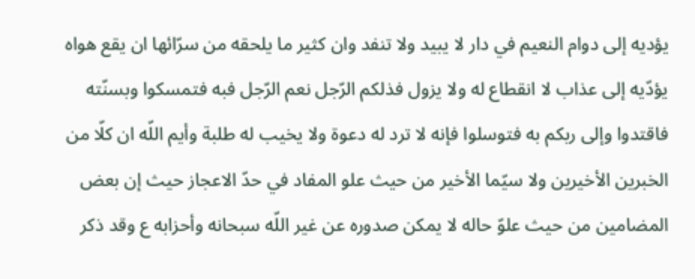يؤديه إلى دوام النعيم في دار لا يبيد ولا تنفد وان كثير ما يلحقه من سرّائها ان يقع هواه يؤدّيه إلى عذاب لا انقطاع له ولا يزول فذلكم الرّجل نعم الرّجل فبه فتمسكوا وبسنّته فاقتدوا وإلى ربكم به فتوسلوا فإنه لا ترد له دعوة ولا يخيب له طلبة وأيم اللّه ان كلّا من الخبرين الأخيرين ولا سيّما الأخير من حيث علو المفاد في حدّ الاعجاز حيث إن بعض المضامين من حيث علوّ حاله لا يمكن صدوره عن غير اللّه سبحانه وأحزابه ع وقد ذكر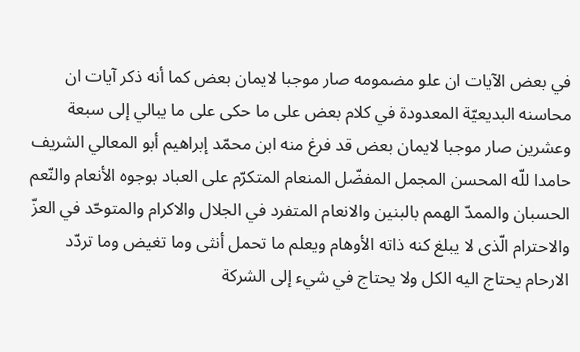في بعض الآيات ان علو مضمومه صار موجبا لايمان بعض كما أنه ذكر آيات ان محاسنه البديعيّة المعدودة في كلام بعض على ما حكى على ما يبالي إلى سبعة وعشرين صار موجبا لايمان بعض قد فرغ منه ابن محمّد إبراهيم أبو المعالي الشريف حامدا للّه المحسن المجمل المفضّل المنعام المتكرّم على العباد بوجوه الأنعام والنّعم الحسبان والممدّ الهمم بالبنين والانعام المتفرد في الجلال والاكرام والمتوحّد في العزّ والاحترام الّذى لا يبلغ كنه ذاته الأوهام ويعلم ما تحمل أنثى وما تغيض وما تردّد الارحام يحتاج اليه الكل ولا يحتاج في شيء إلى الشركة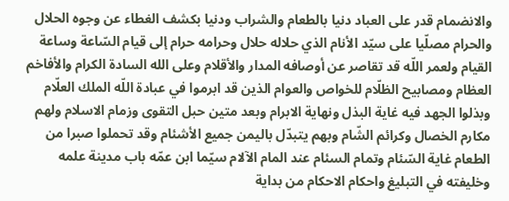والانضمام قدر على العباد دنيا بالطعام والشراب ودنيا بكشف الغطاء عن وجوه الحلال والحرام مصلّيا على سيّد الأنام الذي حلاله حلال وحرامه حرام إلى قيام السّاعة وساعة القيام ولعمر اللّه قد تقاصر عن أوصافه المدار والأقلام وعلى الله السادة الكرام والأفاخم العظام ومصابيح الظلّام للخواص والعوام الذين قد ابرموا في عبادة اللّه الملك العلّام وبذلوا الجهد فيه غاية البذل ونهاية الابرام وبعد متين حبل التقوى وزمام الاسلام ولهم مكارم الخصال وكرائم الشّام وبهم يتبدّل باليمن جميع الأشئام وقد تحملوا صبرا من الطعام غاية السّئام وتمام السئام عند المام الآلام سيّما ابن عمّه باب مدينة علمه وخليفته في التبليغ واحكام الاحكام من بداية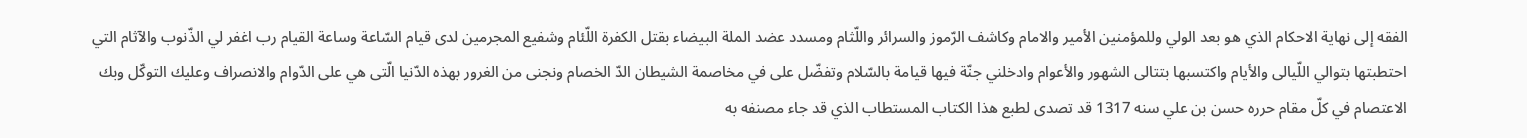الفقه إلى نهاية الاحكام الذي هو بعد الولي وللمؤمنين الأمير والامام وكاشف الرّموز والسرائر واللّثام ومسدد عضد الملة البيضاء بقتل الكفرة اللّئام وشفيع المجرمين لدى قيام السّاعة وساعة القيام رب اغفر لي الذّنوب والآثام التي احتطبتها بتوالي اللّيالى والأيام واكتسبها بتتالى الشهور والأعوام وادخلني جنّة فيها قيامة بالسّلام وتفضّل على في مخاصمة الشيطان الدّ الخصام ونجنى من الغرور بهذه الدّنيا الّتى هي على الدّوام والانصراف وعليك التوكّل وبك الاعتصام في كلّ مقام حرره حسن بن علي سنه 1317 قد تصدى لطبع هذا الكتاب المستطاب الذي قد جاء مصنفه به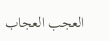العجب العجاب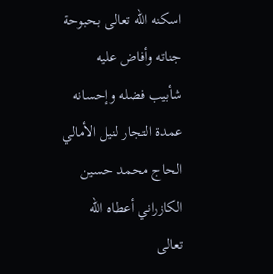اسكنه الله تعالى بحبوحة جناته وأفاض عليه شأبيب فضله وإحسانه عمدة التجار لنيل الأمالي الحاج محمد حسين الكازراني أعطاه الله تعالى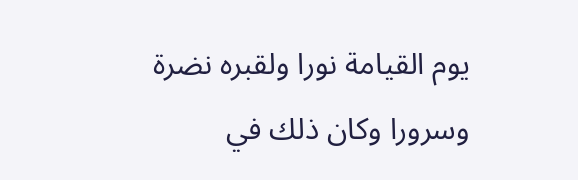يوم القيامة نورا ولقبره نضرة وسرورا وكان ذلك في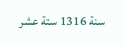سنة 1316 ستة عشر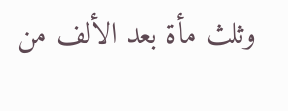وثلث مأة بعد الألف من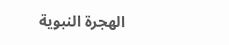الهجرة النبوية